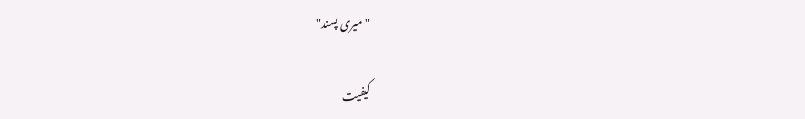"میری پسند"

کیفیت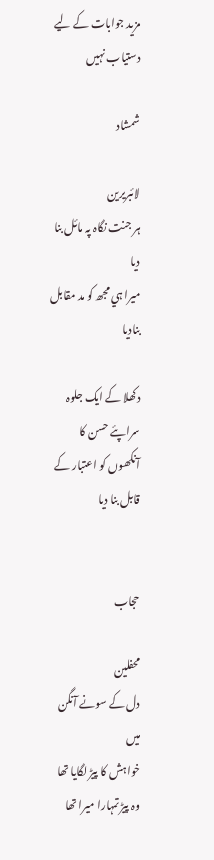مزید جوابات کے لیے دستیاب نہیں

شمشاد

لائبریرین
ہر جنت نگاہ پہ مائل بنا ديا
ميرا ہي مجھ کو مد مقابل بناديا

دکھلا کے ايک جلوہ سراپئے حسن کا
آنکھوں کو اعتبار کے قابل بنا ديا


حجاب

محفلین
دل کے سونے آنگن میں
خواہش کا پیڑ لگایا تھا
وہ پیڑ تمہارا میرا تھا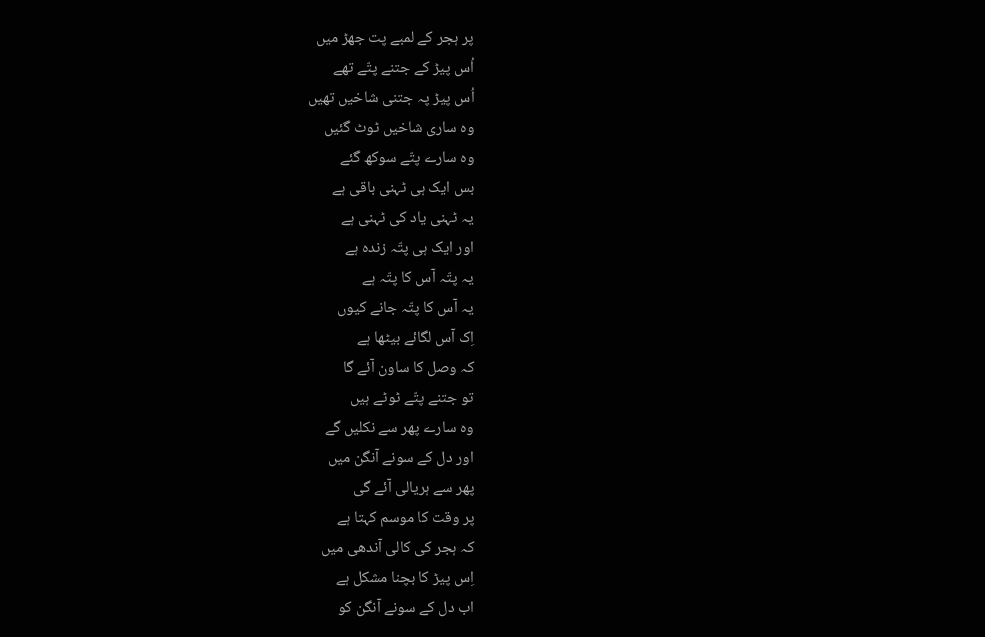پر ہجر کے لمبے پت جھڑ میں
اُس پیڑ کے جتنے پتّے تھے
اُس پیڑ پہ جتنی شاخیں تھیں
وہ ساری شاخیں ٹوٹ گئیں
وہ سارے پتّے سوکھ گئے
بس ایک ہی ٹہنی باقی ہے
یہ ٹہنی یاد کی ٹہنی ہے
اور ایک ہی پتّہ زندہ ہے
یہ پتّہ آس کا پتّہ ہے
یہ آس کا پتّہ جانے کیوں
اِک آس لگائے بیٹھا ہے
کہ وصل کا ساون آئے گا
تو جتنے پتّے ٹوٹے ہیں
وہ سارے پھر سے نکلیں گے
اور دل کے سونے آنگن میں
پھر سے ہریالی آئے گی
پر وقت کا موسم کہتا ہے
کہ ہجر کی کالی آندھی میں
اِس پیڑ کا بچنا مشکل ہے
اب دل کے سونے آنگن کو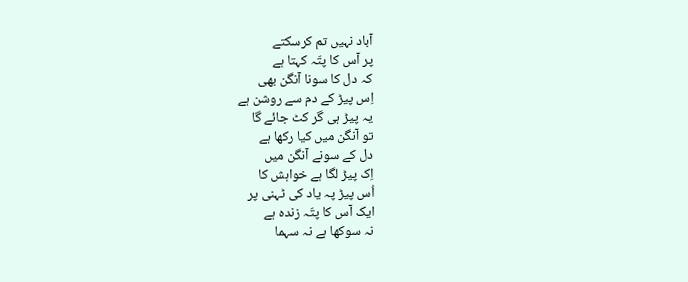آباد نہیں تم کرسکتے
پر آس کا پتّہ کہتا ہے
کہ دل کا سونا آنگن بھی
اِس پیڑ کے دم سے روشن ہے
یہ پیڑ ہی گر کٹ جائے گا
تو آنگن میں کیا رکھا ہے
دل کے سونے آنگن میں
اِک پیڑ لگا ہے خواہش کا
اُس پیڑ پہ یاد کی ٹہنی پر
ایک آس کا پتّہ زندہ ہے
نہ سوکھا ہے نہ سہما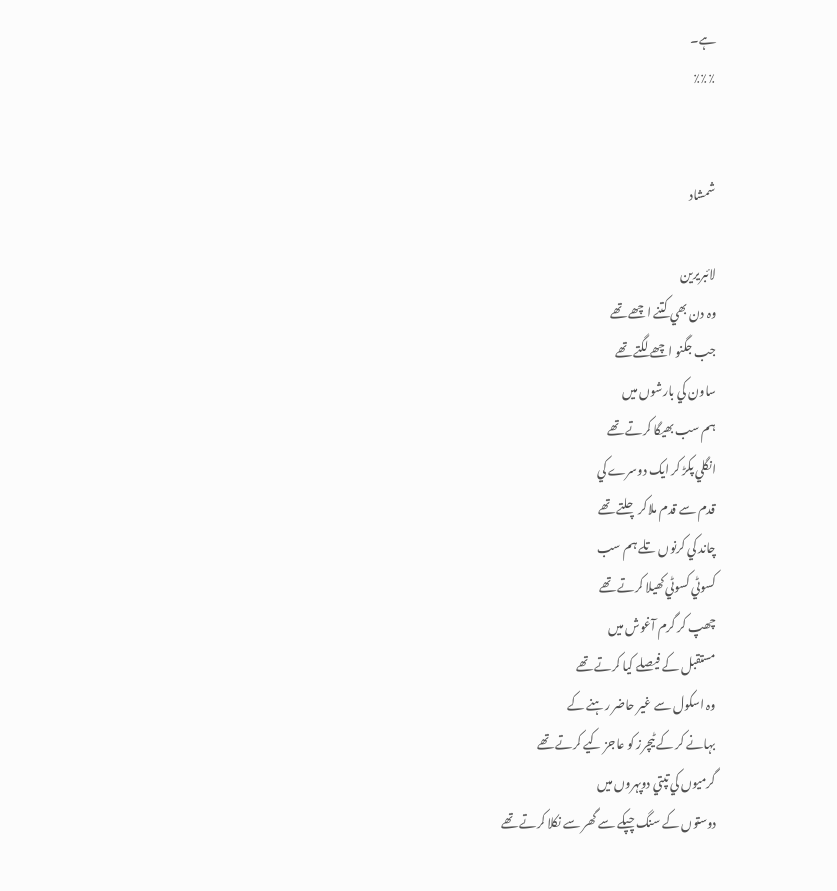ہے۔
٪٪٪


شمشاد

لائبریرین
وہ دن بھي کتنے اچھے تھے
جب جگنو اچھے لگتے تھے
ساون کي بارشوں ميں
ہم سب بھيگا کرتے تھے
انگلي پکڑ کر ايک دوسرے کي
قدم سے قدم ملاکر چلتے تھے
چاند کي کرنوں تلے ہم سب
کسوٹي کسوٹي کھيلا کرتے تھے
چھپ کر گرم آغوش ميں
مستقبل کے فيصلے کيا کرتے تھے
وہ اسکول سے غير حاضر رہنے کے
بہانے کر کے ٹيچرز کو عاجز کيے کرتے تھے
گرميوں کي تپتي دوپہروں ميں
دوستوں کے سنگ چپکے سے گھر سے نکلا کرتے تھے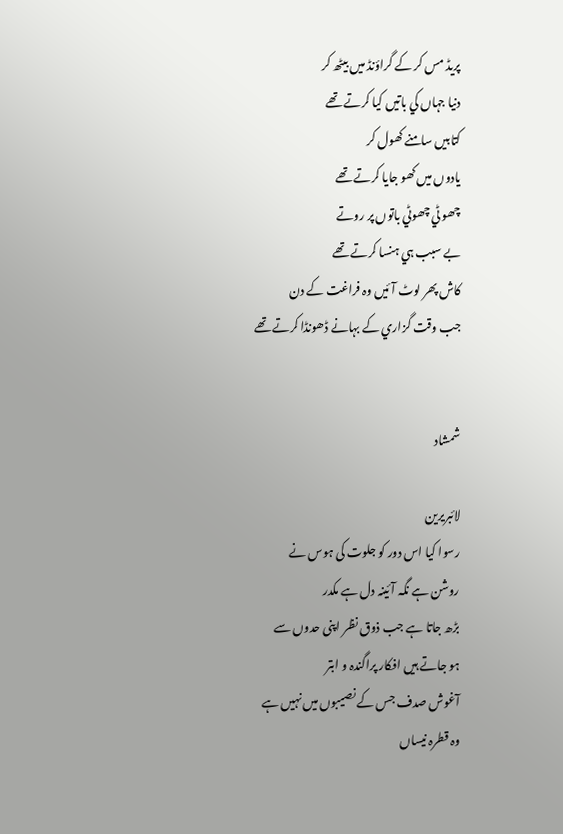پريڈ مس کر کے گراؤنڈ ميں بيٹھ کر
دنيا جہاں کي باتيں کيا کرتے تھے
کتابيں سامنے کھول کر
يادوں ميں کھو جايا کرتے تھے
چھو ٹي چھوٹي باتوں پر روتے
بے سبب ہي ہنسا کرتے تھے
کاش پھر لوٹ آئيں وہ فراغت کے دن
جب وقت گزاري کے بہانے ڈھونڈا کرتے تھے


شمشاد

لائبریرین
رسوا کیا اس دور کو جلوت کی ہوس نے
روشن ہے نگہ آئینہ دل ہے مکدر
بڑھ جاتا ہے جب ذوق نظر اپنی حدوں سے
ہو جاتے ہیں افکار پراگندہ و ابتر
آغوش صدف جس کے نصیبوں میں نہیں ہے
وہ قطرہ نیساں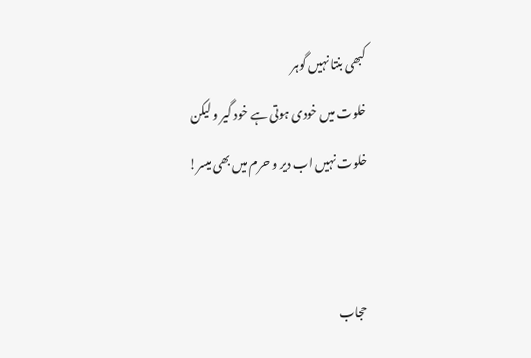کبھی بنتا نہیں گوہر
خلوت میں خودی ہوتی ہے خود گیر و لیکن
خلوت نہیں اب دیر و حرم میں بھی میسر!


حجاب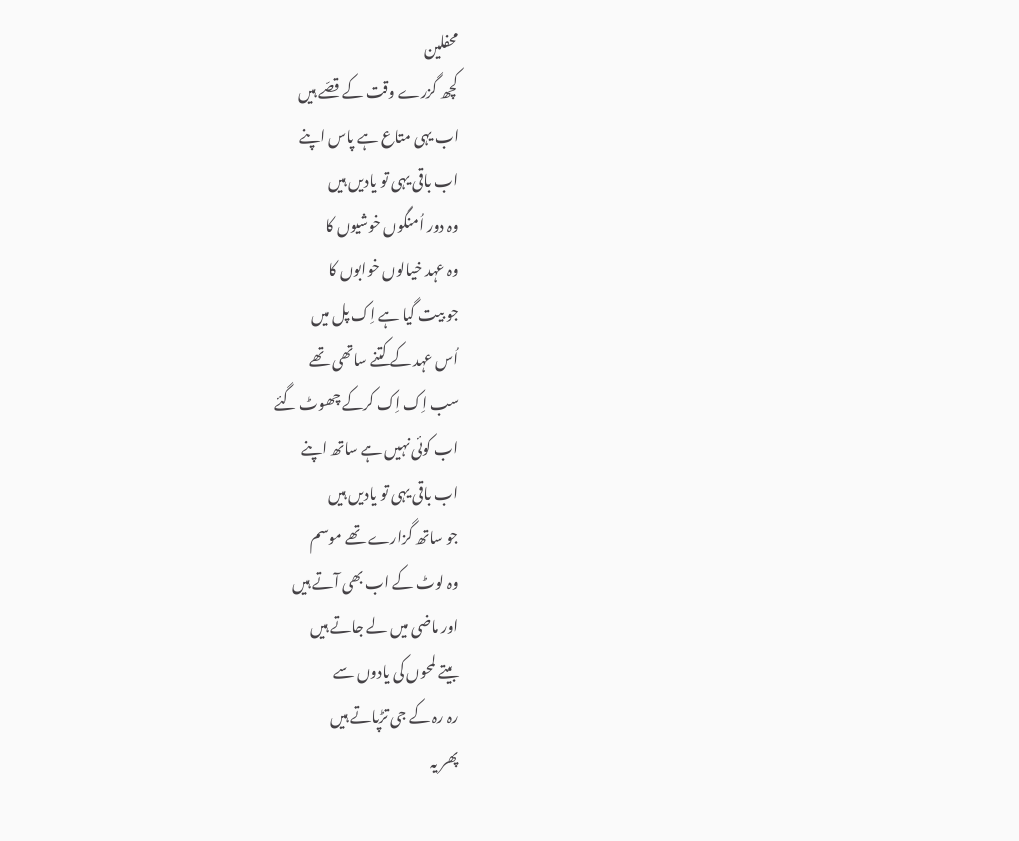محفلین
کچھ گزرے وقت کے قصّے ہیں
اب یہی متاع ہے پاس اپنے
اب باقی یہی تو یادیں ہیں
وہ دور اُمنگوں خوشیوں کا
وہ عہد خیالوں خوابوں کا
جو بیت گیا ہے اِک پل میں
اُس عہد کے کتنے ساتھی تھے
سب اِک اِک کرکے چھوٹ گئے
اب کوئی نہیں ہے ساتھ اپنے
اب باقی یہی تو یادیں ہیں
جو ساتھ گزارے تھے موسم
وہ لوٹ کے اب بھی آتے ہیں
اور ماضی میں لے جاتے ہیں
بیتے لمحوں کی یادوں سے
رہ رہ کے جی تڑپاتے ہیں
پھر یہ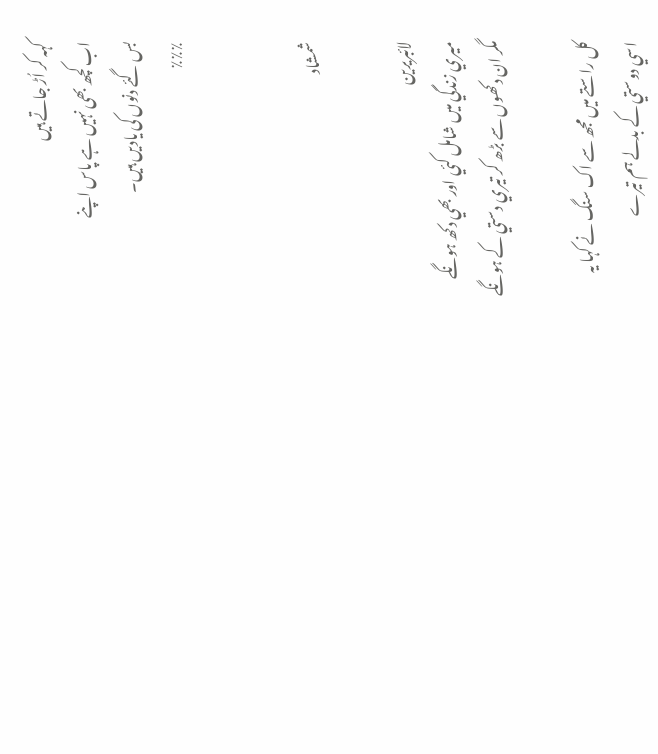کہہ کر اُڑ جاتے ہیں
اب کچھ بھی نہیں ہے پاس اپنے
بس گئے دنوں کی یادیں ہیں۔
٪٪٪


شمشاد

لائبریرین
ميري زندگي ميں شامل کئي اور بھي دکھ ہونگے
مگر ان دکھوں سے بڑھ کر تيري دستي کے ہونگے

کل راستے ميں مجھ سے اک سنگ نے کہا يہ
اسي دوستي کے بدلے ہم تيرے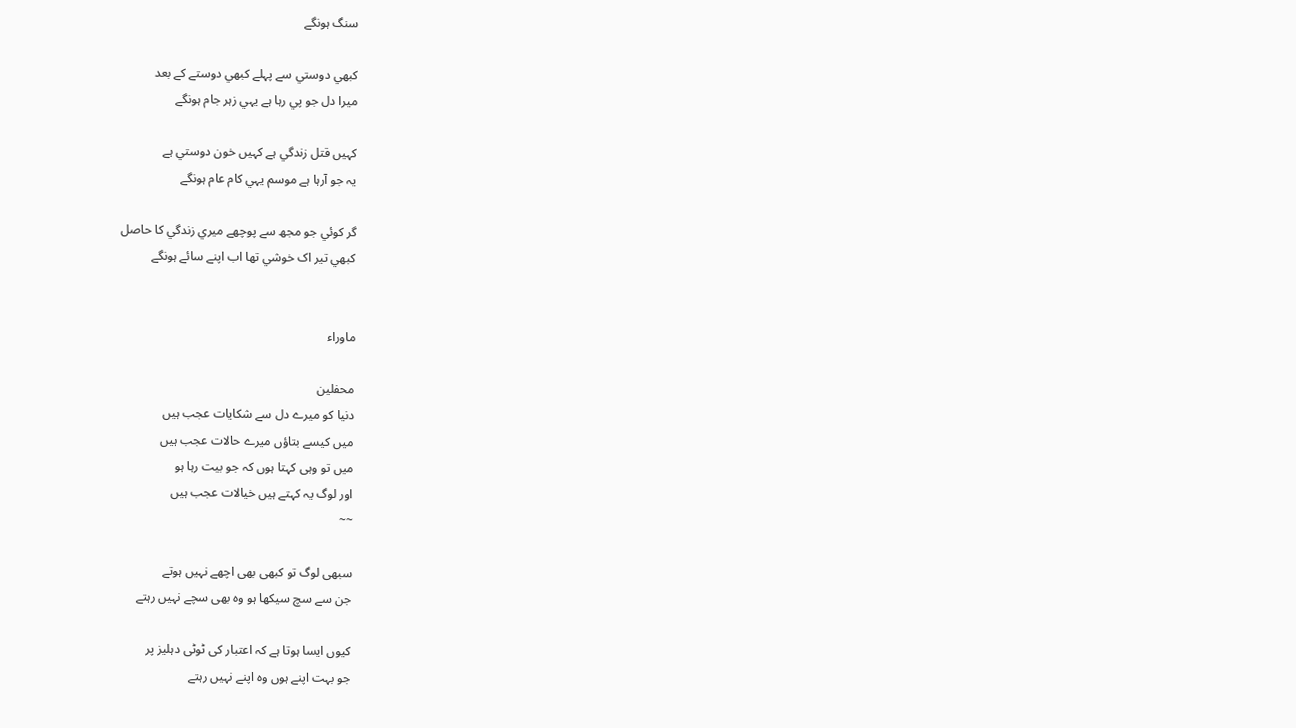سنگ ہونگے

کبھي دوستي سے پہلے کبھي دوستے کے بعد
ميرا دل جو پي رہا ہے يہي زہر جام ہونگے

کہيں قتل زندگي ہے کہيں خون دوستي ہے
يہ جو آرہا ہے موسم يہي کام عام ہونگے

گر کوئي جو مجھ سے پوچھے ميري زندگي کا حاصل
کبھي تير اک خوشي تھا اب اپنے سائے ہونگے


ماوراء

محفلین
دنیا کو میرے دل سے شکایات عجب ہیں
میں کیسے بتاؤں میرے حالات عجب ہیں
میں تو وہی کہتا ہوں کہ جو بیت رہا ہو
اور لوگ یہ کہتے ہیں خیالات عجب ہیں
~~

سبھی لوگ تو کبھی بھی اچھے نہیں ہوتے
جن سے سچ سیکھا ہو وہ بھی سچے نہیں رہتے

کیوں ایسا ہوتا ہے کہ اعتبار کی ٹوٹی دہلیز پر
جو بہت اپنے ہوں وہ اپنے نہیں رہتے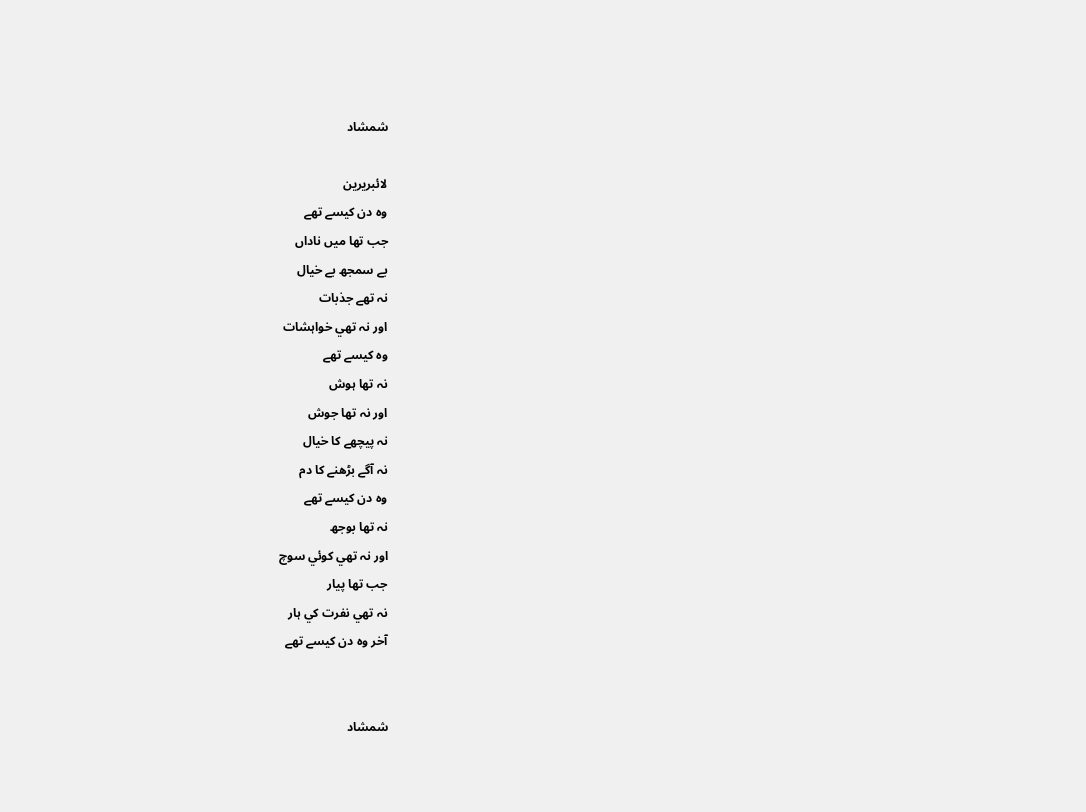شمشاد

لائبریرین
وہ دن کيسے تھے
جب تھا ميں ناداں
بے سمجھ بے خيال
نہ تھے جذبات
اور نہ تھي خواہشات
وہ کيسے تھے
نہ تھا ہوش
اور نہ تھا جوش
نہ پيچھے کا خيال
نہ آگے بڑھنے کا دم
وہ دن کيسے تھے
نہ تھا بوجھ
اور نہ تھي کوئي سوچ
جب تھا پيار
نہ تھي نفرت کي ہار
آخر وہ دن کيسے تھے


شمشاد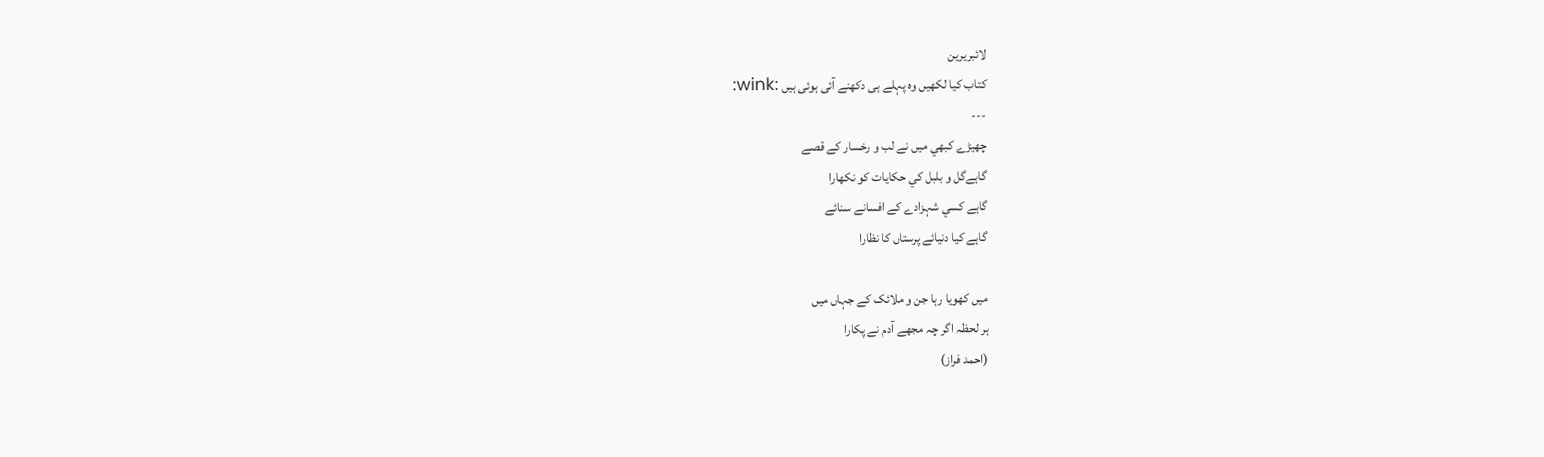لائبریرین
کتاب کیا لکھیں وہ پہلے ہی دکھنے آئی ہوئی ہیں :wink:
---
چھيڑے کبھي میں نے لب و رخسار کے قصے
گاہےگل و بلبل کي حکايات کو نکھارا
گاہے کسي شہزادے کے افسانے سنائے
گاہے کيا دنيائے پرستاں کا نظارا

ميں کھويا رہا جن و ملائک کے جہاں میں
ہر لحظہ اگر چہ مجھے آدم نے پکارا
(احمد فراز)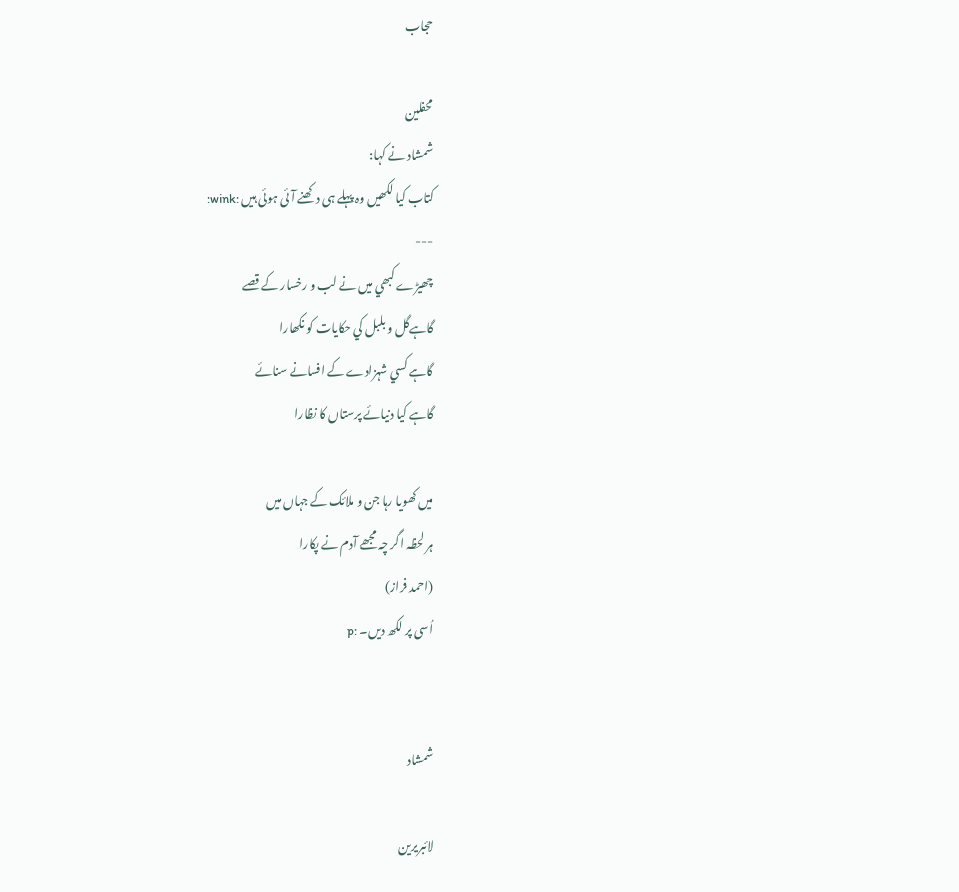حجاب

محفلین
شمشاد نے کہا:
کتاب کیا لکھیں وہ پہلے ہی دکھنے آئی ہوئی ہیں :wink:
---
چھيڑے کبھي میں نے لب و رخسار کے قصے
گاہےگل و بلبل کي حکايات کو نکھارا
گاہے کسي شہزادے کے افسانے سنائے
گاہے کيا دنيائے پرستاں کا نظارا

ميں کھويا رہا جن و ملائک کے جہاں میں
ہر لحظہ اگر چہ مجھے آدم نے پکارا
(احمد فراز)
اُسی پر لکھ دیں۔ :p


شمشاد

لائبریرین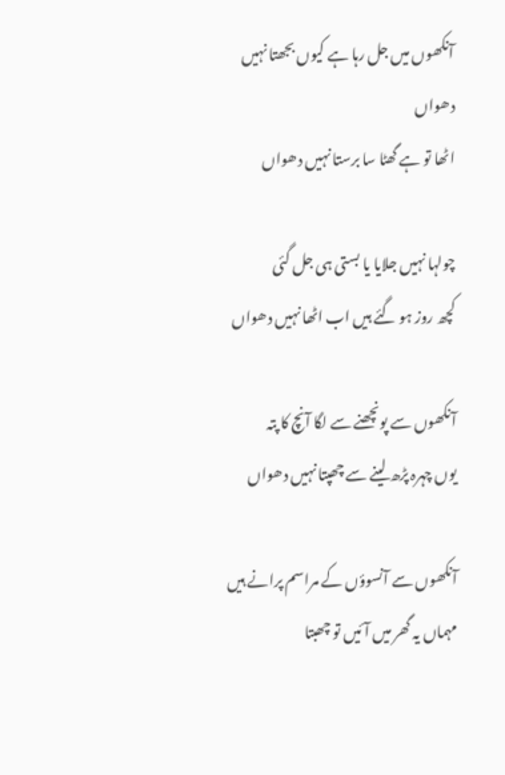آنکھوں میں جل رہا ہے کیوں بجھتا نہیں دھواں
اٹھا تو ہے گھٹا سا برستا نہیں دھواں

چولہا نہیں جلایا یا بستی ہی جل گئی
کچھ روز ہو گئے ہیں اب اٹھا نہیں دھواں

آنکھوں سے پونچھنے سے لگا آنچ کا پتہ
یوں چہرہ پڑھ لینے سے چھپتا نہیں دھواں

آنکھوں سے آنسوؤں کے مراسم پرانے ہیں
مہماں یہ گھر میں آئیں تو چھبتا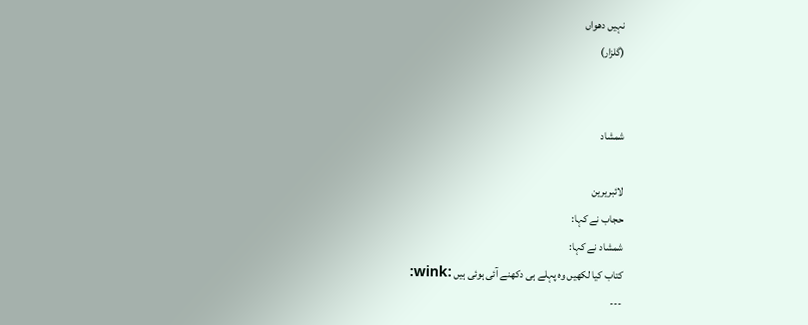نہیں دھواں
(گلزار)


شمشاد

لائبریرین
حجاب نے کہا:
شمشاد نے کہا:
کتاب کیا لکھیں وہ پہلے ہی دکھنے آئی ہوئی ہیں :wink:
---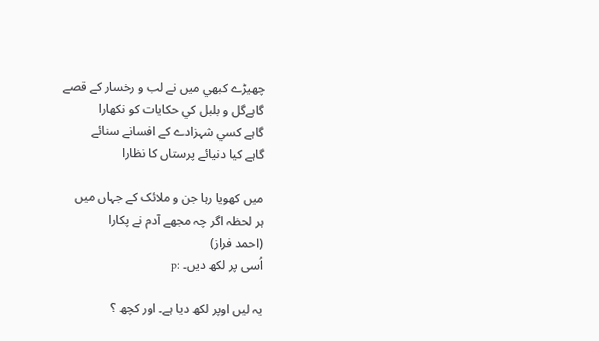چھيڑے کبھي میں نے لب و رخسار کے قصے
گاہےگل و بلبل کي حکايات کو نکھارا
گاہے کسي شہزادے کے افسانے سنائے
گاہے کيا دنيائے پرستاں کا نظارا

ميں کھويا رہا جن و ملائک کے جہاں میں
ہر لحظہ اگر چہ مجھے آدم نے پکارا
(احمد فراز)
اُسی پر لکھ دیں۔ :p

یہ لیں اوپر لکھ دیا ہے۔ اور کچھ ؟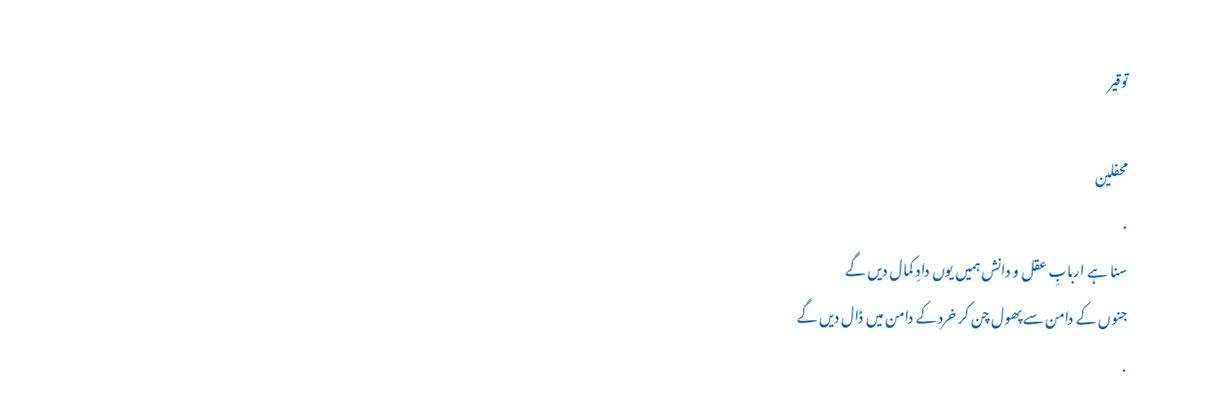توقیر

محفلین
.
سنا ہے اربابِ عقل و دانش ہمیں یوں دادِ کمال دیں گے
جنوں کے دامن سے پھول چن کر خرد کے دامن میں ڈال دیں گے
.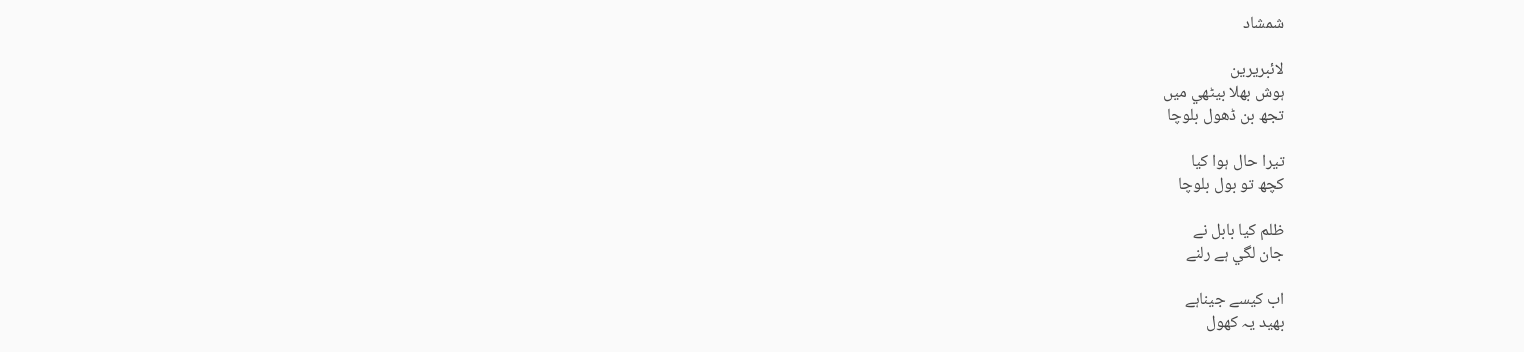شمشاد

لائبریرین
ہوش بھلا بيٹھي میں
تجھ بن ڈھول بلوچا

تيرا حال ہوا کيا
کچھ تو بول بلوچا

ظلم کيا بابل نے
جان لگي ہے رلنے

اب کيسے جيناہے
بھيد يہ کھول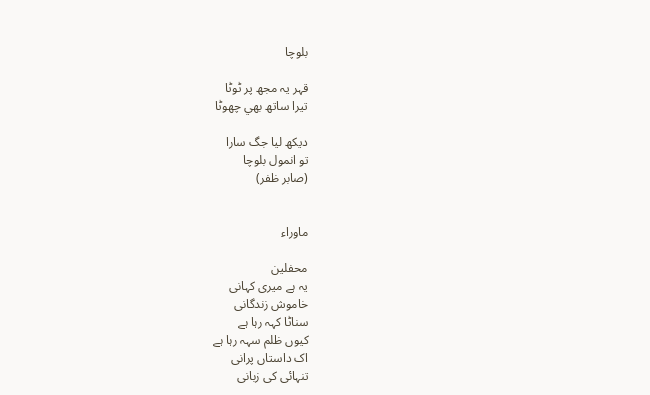بلوچا

قہر يہ مجھ پر ٹوٹا
تيرا ساتھ بھي چھوٹا

ديکھ ليا جگ سارا
تو انمول بلوچا
(صابر ظفر)


ماوراء

محفلین
یہ ہے میری کہانی
خاموش زندگانی
سناٹا کہہ رہا ہے
کیوں ظلم سہہ رہا ہے
اک داستاں پرانی
تنہائی کی زبانی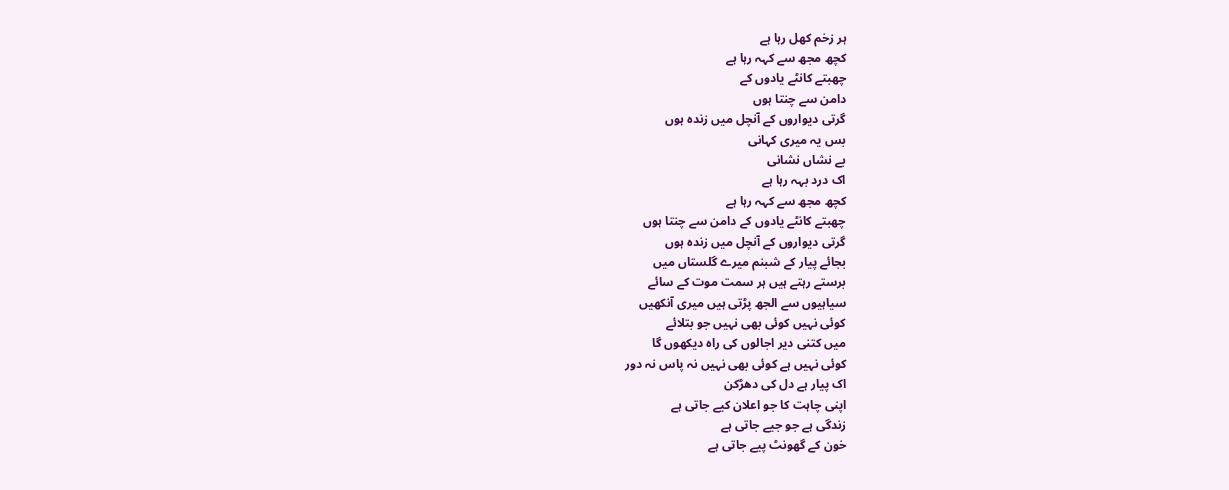ہر زخم کھل رہا ہے
کچھ مجھ سے کہہ رہا ہے
چھبتے کانٹے یادوں کے
دامن سے چنتا ہوں
گرتی دیواروں کے آنچل میں زندہ ہوں
بس یہ میری کہانی
بے نشاں نشانی
اک درد بہہ رہا ہے
کچھ مجھ سے کہہ رہا ہے
چھبتے کانٹے یادوں کے دامن سے چنتا ہوں
گرتی دیواروں کے آنچل میں زندہ ہوں
بجائے پیار کے شبنم میرے گلستاں میں
برستے رہتے ہیں ہر سمت موت کے سائے
سیاہیوں سے الجھ پڑتی ہیں میری آنکھیں
کوئی نہیں کوئی بھی نہیں جو بتلائے
میں کتنی دیر اجالوں کی راہ دیکھوں گا
کوئی نہیں ہے کوئی بھی نہیں نہ پاس نہ دور
اک پیار ہے دل کی دھڑکن
اپنی چاہت کا جو اعلان کیے جاتی ہے
زندگی ہے جو جیے جاتی ہے
خون کے گھونٹ پیے جاتی ہے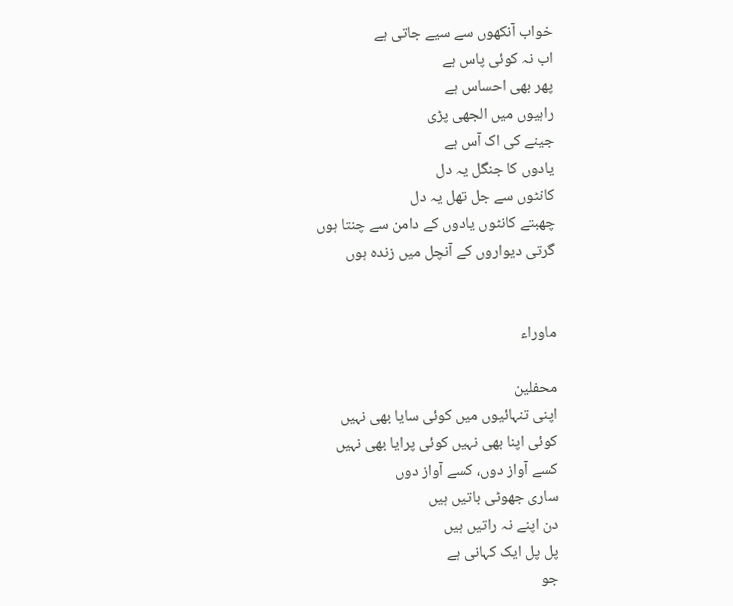خواب آنکھوں سے سیے جاتی ہے
اب نہ کوئی پاس ہے
پھر بھی احساس ہے
راہیوں میں الجھی پڑی
جینے کی اک آس ہے
یادوں کا جنگل یہ دل
کانٹوں سے جل تھل یہ دل
چھبتے کانٹوں یادوں کے دامن سے چنتا ہوں
گرتی دیواروں کے آنچل میں زندہ ہوں


ماوراء

محفلین
اپنی تنہائیوں میں کوئی سایا بھی نہیں
کوئی اپنا بھی نہیں کوئی پرایا بھی نہیں
کسے آواز دوں، کسے آواز دوں
ساری جھوٹی باتیں ہیں
دن اپنے نہ راتیں ہیں
پل پل ایک کہانی ہے
جو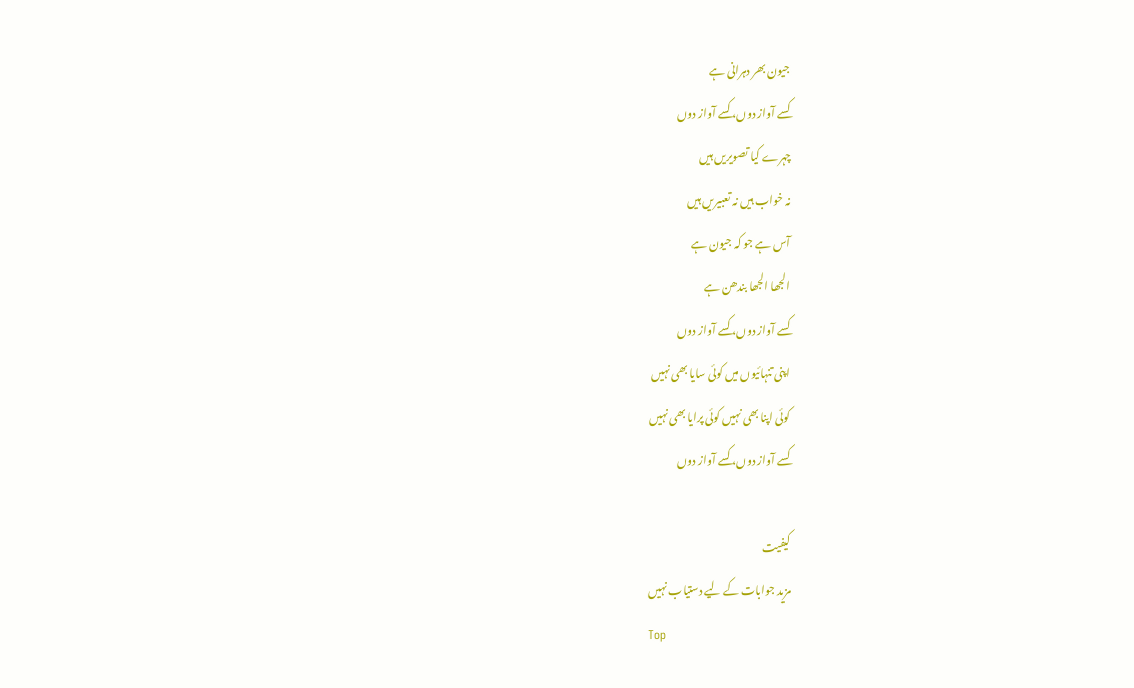جیون بھر دہرانی ہے
کسے آواز دوں، کسے آواز دوں
چہرے کیا تصویریں ہیں
نہ خواب ہیں نہ تعبیریں ہیں
آس ہے جو کہ جیون ہے
الجھا الجھا بندھن ہے
کسے آواز دوں، کسے آواز دوں
اپنی تنہائیوں میں کوئی سایا بھی نہیں
کوئی اپنا بھی نہیں کوئی پرایا بھی نہیں
کسے آواز دوں، کسے آواز دوں

کیفیت
مزید جوابات کے لیے دستیاب نہیں
Top